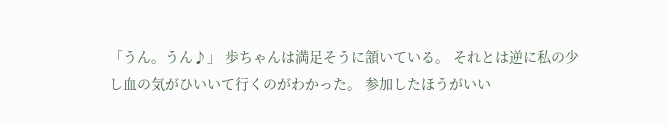「うん。うん♪」 歩ちゃんは満足そうに頷いている。 それとは逆に私の少し血の気がひいいて行くのがわかった。 参加したほうがいい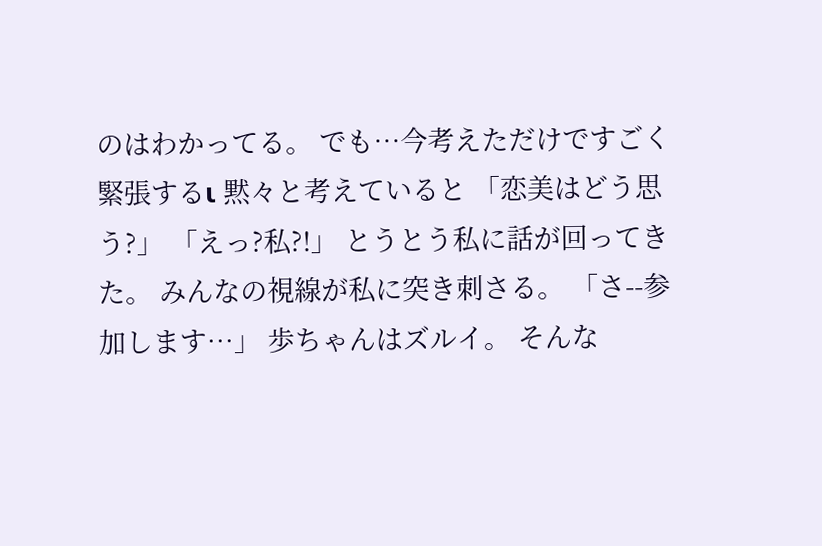のはわかってる。 でも…今考えただけですごく緊張するι 黙々と考えていると 「恋美はどう思う?」 「えっ?私?!」 とうとう私に話が回ってきた。 みんなの視線が私に突き刺さる。 「さ--参加します…」 歩ちゃんはズルイ。 そんな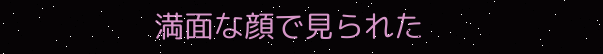満面な顔で見られた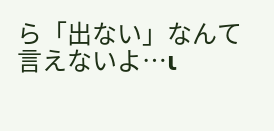ら「出ない」なんて言えないよ…ι